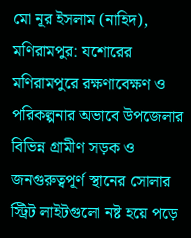মো নূর ইসলাম (নাহিদ), মণিরামপুর: যশোরের মণিরামপুরে রক্ষণাবেক্ষণ ও পরিকল্পনার অভাবে উপজেলার বিভিন্ন গ্রামীণ সড়ক ও জনগুরুত্বপূর্ণ স্থানের সোলার স্ট্রিট লাইটগুলো নষ্ট হয়ে পড়ে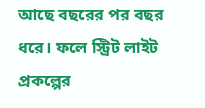আছে বছরের পর বছর ধরে। ফলে স্ট্রিট লাইট প্রকল্পের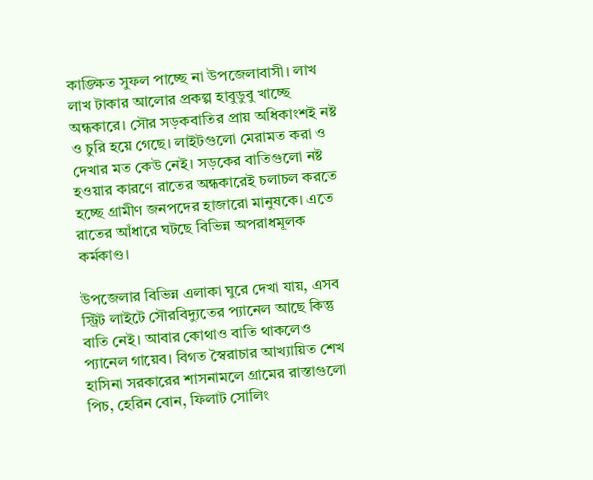কাঙ্ক্ষিত সুফল পাচ্ছে না উপজেলাবাসী। লাখ লাখ টাকার আলোর প্রকল্প হাবুডুবু খাচ্ছে অন্ধকারে। সৌর সড়কবাতির প্রায় অধিকাংশই নষ্ট ও চুরি হয়ে গেছে। লাইটগুলো মেরামত করা ও দেখার মত কেউ নেই। সড়কের বাতিগুলো নষ্ট হওয়ার কারণে রাতের অন্ধকারেই চলাচল করতে হচ্ছে গ্রামীণ জনপদের হাজারো মানুষকে। এতে রাতের আঁধারে ঘটছে বিভিন্ন অপরাধমূলক কর্মকাণ্ড।

উপজেলার বিভিন্ন এলাকা ঘুরে দেখা যায়, এসব স্ট্রিট লাইটে সৌরবিদ্যুতের প্যানেল আছে কিন্তু বাতি নেই। আবার কোথাও বাতি থাকলেও প্যানেল গায়েব। বিগত স্বৈরাচার আখ্যায়িত শেখ হাসিনা সরকারের শাসনামলে গ্রামের রাস্তাগুলো পিচ, হেরিন বোন, ফিলাট সোলিং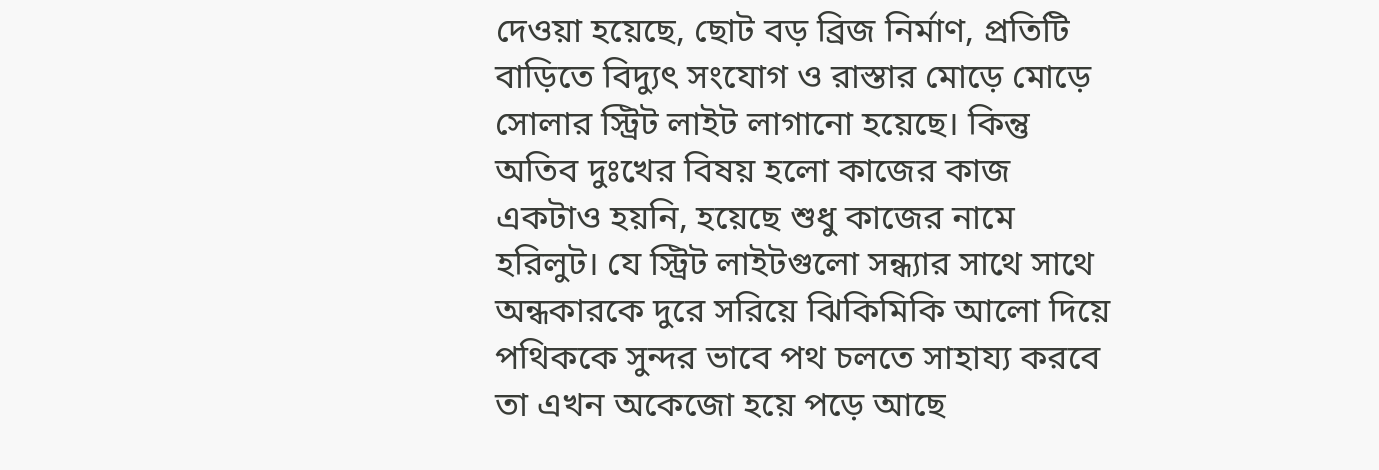দেওয়া হয়েছে, ছোট বড় ব্রিজ নির্মাণ, প্রতিটি বাড়িতে বিদ্যুৎ সংযোগ ও রাস্তার মোড়ে মোড়ে সোলার স্ট্রিট লাইট লাগানো হয়েছে। কিন্তু অতিব দুঃখের বিষয় হলো কাজের কাজ একটাও হয়নি, হয়েছে শুধু কাজের নামে হরিলুট। যে স্ট্রিট লাইটগুলো সন্ধ্যার সাথে সাথে অন্ধকারকে দুরে সরিয়ে ঝিকিমিকি আলো দিয়ে পথিককে সুন্দর ভাবে পথ চলতে সাহায্য করবে তা এখন অকেজো হয়ে পড়ে আছে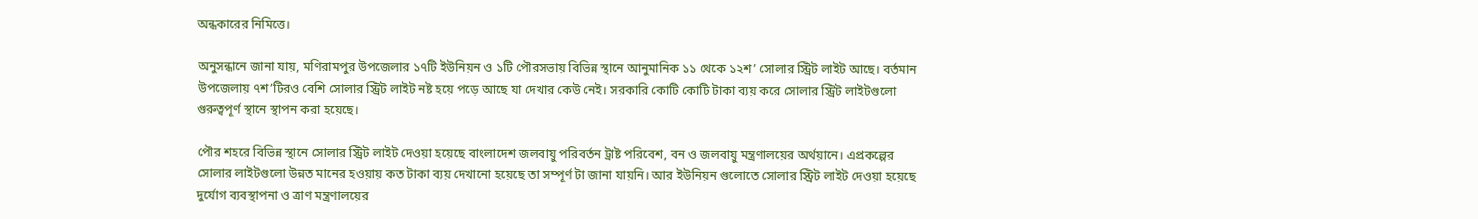অন্ধকারের নিমিত্তে।

অনুসন্ধানে জানা যায়, মণিরামপুর উপজেলার ১৭টি ইউনিয়ন ও ১টি পৌরসভায় বিভিন্ন স্থানে আনুমানিক ১১ থেকে ১২শ’ সোলার স্ট্রিট লাইট আছে। বর্তমান উপজেলায় ৭শ’টিরও বেশি সোলার স্ট্রিট লাইট নষ্ট হয়ে পড়ে আছে যা দেখার কেউ নেই। সরকারি কোটি কোটি টাকা ব্যয় করে সোলার স্ট্রিট লাইটগুলো গুরুত্বপূর্ণ স্থানে স্থাপন করা হয়েছে।

পৌর শহরে বিভিন্ন স্থানে সোলার স্ট্রিট লাইট দেওয়া হয়েছে বাংলাদেশ জলবায়ু পরিবর্তন ট্রাষ্ট পরিবেশ, বন ও জলবায়ু মন্ত্রণালয়ের অর্থয়ানে। এপ্রকল্পের সোলার লাইটগুলো উন্নত মানের হওয়ায় কত টাকা ব্যয় দেখানো হয়েছে তা সম্পূর্ণ টা জানা যায়নি। আর ইউনিয়ন গুলোতে সোলার স্ট্রিট লাইট দেওয়া হয়েছে দুর্যোগ ব্যবস্থাপনা ও ত্রাণ মন্ত্রণালয়ের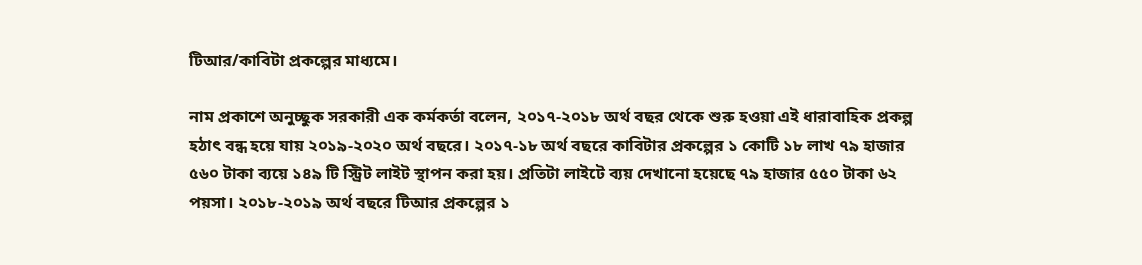টিআর/কাবিটা প্রকল্পের মাধ্যমে।

নাম প্রকাশে অনুচ্ছুক সরকারী এক কর্মকর্তা বলেন, ২০১৭-২০১৮ অর্থ বছর থেকে শুরু হওয়া এই ধারাবাহিক প্রকল্প হঠাৎ বন্ধ হয়ে যায় ২০১৯-২০২০ অর্থ বছরে। ২০১৭-১৮ অর্থ বছরে কাবিটার প্রকল্পের ১ কোটি ১৮ লাখ ৭৯ হাজার ৫৬০ টাকা ব্যয়ে ১৪৯ টি স্ট্রিট লাইট স্থাপন করা হয়। প্রতিটা লাইটে ব্যয় দেখানো হয়েছে ৭৯ হাজার ৫৫০ টাকা ৬২ পয়সা। ২০১৮-২০১৯ অর্থ বছরে টিআর প্রকল্পের ১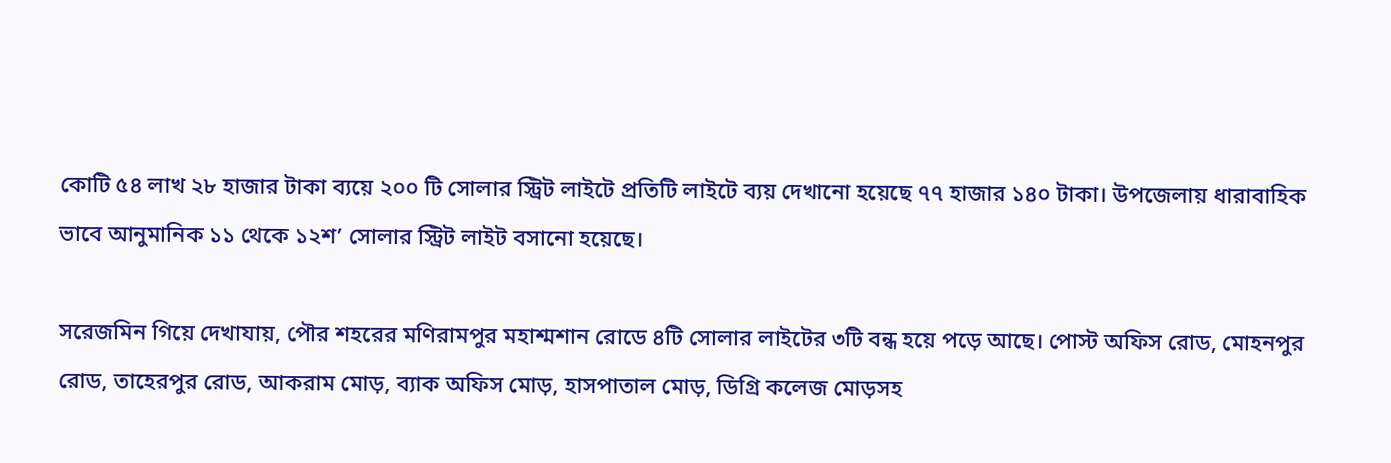কোটি ৫৪ লাখ ২৮ হাজার টাকা ব্যয়ে ২০০ টি সোলার স্ট্রিট লাইটে প্রতিটি লাইটে ব্যয় দেখানো হয়েছে ৭৭ হাজার ১৪০ টাকা। উপজেলায় ধারাবাহিক ভাবে আনুমানিক ১১ থেকে ১২শ’ সোলার স্ট্রিট লাইট বসানো হয়েছে।

সরেজমিন গিয়ে দেখাযায়, পৌর শহরের মণিরামপুর মহাশ্মশান রোডে ৪টি সোলার লাইটের ৩টি বন্ধ হয়ে পড়ে আছে। পোস্ট অফিস রোড, মোহনপুর রোড, তাহেরপুর রোড, আকরাম মোড়, ব্যাক অফিস মোড়, হাসপাতাল মোড়, ডিগ্রি কলেজ মোড়সহ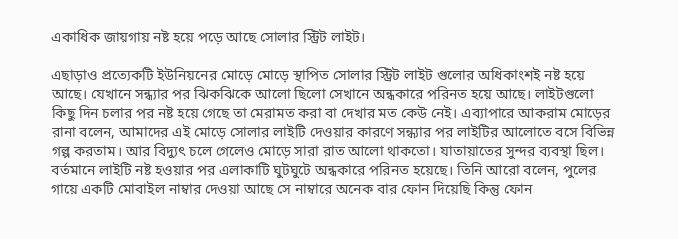একাধিক জায়গায় নষ্ট হয়ে পড়ে আছে সোলার স্ট্রিট লাইট।

এছাড়াও প্রত্যেকটি ইউনিয়নের মোড়ে মোড়ে স্থাপিত সোলার স্ট্রিট লাইট গুলোর অধিকাংশই নষ্ট হয়ে আছে। যেখানে সন্ধ্যার পর ঝিকঝিকে আলো ছিলো সেখানে অন্ধকারে পরিনত হয়ে আছে। লাইটগুলো কিছু দিন চলার পর নষ্ট হয়ে গেছে তা মেরামত করা বা দেখার মত কেউ নেই। এব্যাপারে আকরাম মোড়ের রানা বলেন, আমাদের এই মোড়ে সোলার লাইটি দেওয়ার কারণে সন্ধ্যার পর লাইটির আলোতে বসে বিভিন্ন গল্প করতাম। আর বিদ্যুৎ চলে গেলেও মোড়ে সারা রাত আলো থাকতো। যাতায়াতের সুন্দর ব্যবস্থা ছিল। বর্তমানে লাইটি নষ্ট হওয়ার পর এলাকাটি ঘুটঘুটে অন্ধকারে পরিনত হয়েছে। তিনি আরো বলেন, পুলের গায়ে একটি মোবাইল নাম্বার দেওয়া আছে সে নাম্বারে অনেক বার ফোন দিয়েছি কিন্তু ফোন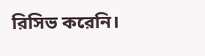রিসিভ করেনি।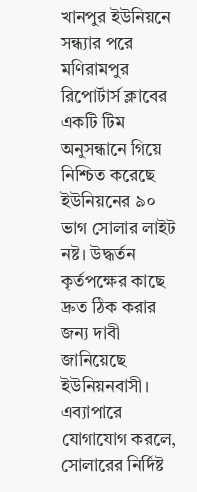খানপুর ইউনিয়নে সন্ধ্যার পরে মণিরামপুর রিপোর্টার্স ক্লাবের একটি টিম অনুসন্ধানে গিয়ে নিশ্চিত করেছে ইউনিয়নের ৯০ ভাগ সোলার লাইট নষ্ট। উদ্ধর্তন কৃর্তপক্ষের কাছে দ্রুত ঠিক করার জন্য দাবী জানিয়েছে ইউনিয়নবাসী। এব্যাপারে যোগাযোগ করলে, সোলারের নির্দিষ্ট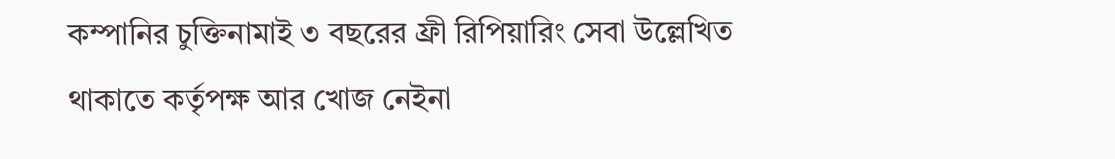কম্পানির চুক্তিনামাই ৩ বছরের ফ্রী রিপিয়ারিং সেবা উল্লেখিত থাকাতে কর্তৃপক্ষ আর খোজ নেইনা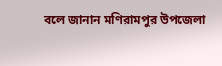বলে জানান মণিরামপুর উপজেলা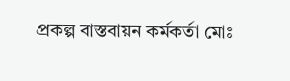প্রকল্প বাস্তবায়ন কর্মকর্তা মোঃ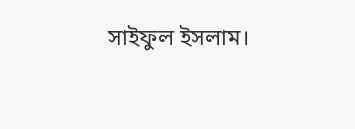সাইফুল ইসলাম।